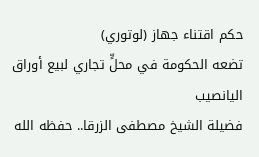حكم اقتناء جهاز (لوتوري)
تضعه الحكومة في محلٍّ تجاري لبيع أوراق اليانصيب
فضيلة الشيخ مصطفى الزرقا.. حفظه الله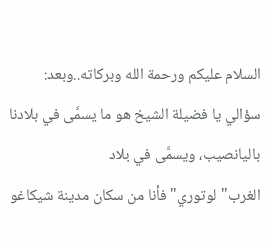السلام عليكم ورحمة الله وبركاته..وبعد:
سؤالي يا فضيلة الشيخ هو ما يسمَّى في بلادنا باليانصيب، ويسمَّى في بلاد الغرب"لوتوري"فأنا من سكان مدينة شيكاغو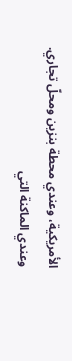الأمريكية، وعندي محطة بنزين ومحلّ تجاري.
وعندي الماكنة التي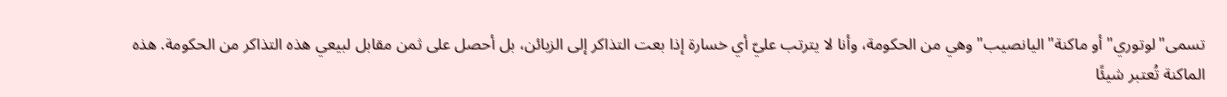تسمى"لوتوري"أو ماكنة"اليانصيب"وهي من الحكومة، وأنا لا يترتب عليّ أي خسارة إذا بعت التذاكر إلى الزبائن، بل أحصل على ثمن مقابل لبيعي هذه التذاكر من الحكومة. هذه الماكنة تُعتبر شيئًا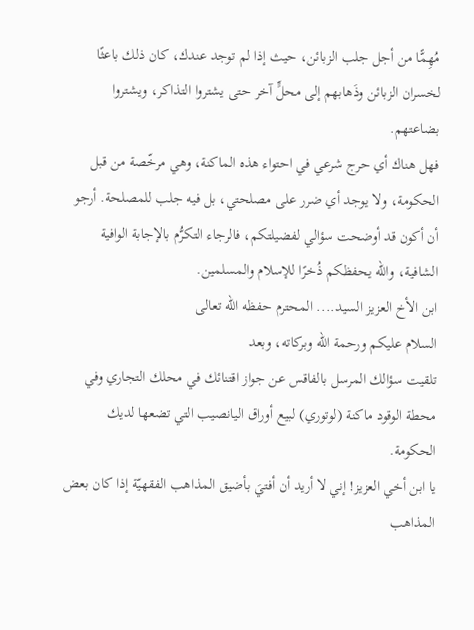مُهِمًّا من أجل جلب الزبائن، حيث إذا لم توجد عندك، كان ذلك باعثًا لخسران الزبائن وذَهابهم إلى محلٍّ آخر حتى يشتروا التذاكر، ويشتروا بضاعتهم.
فهل هناك أي حرج شرعي في احتواء هذه الماكنة، وهي مرخّصة من قبل الحكومة، ولا يوجد أي ضرر على مصلحتي، بل فيه جلب للمصلحة. أرجو أن أكون قد أوضحت سؤالي لفضيلتكم، فالرجاء التكرُّم بالإجابة الوافية الشافية، والله يحفظكم ذُخرًا للإسلام والمسلمين.
ابن الأخ العزيز السيد.... المحترم حفظه الله تعالى
السلام عليكم ورحمة الله وبركاته، وبعد
تلقيت سؤالك المرسل بالفاقس عن جواز اقتنائك في محلك التجاري وفي محطة الوقود ماكنة (لوتوري) لبيع أوراق اليانصيب التي تضعها لديك الحكومة.
يا ابن أخي العزيز! إني لا أريد أن أفتيَ بأضيق المذاهب الفقهيّة إذا كان بعض المذاهب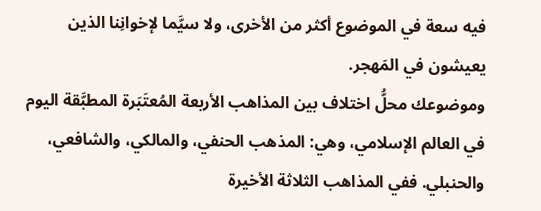فيه سعة في الموضوع أكثر من الأخرى، ولا سيَّما لإخوانِنا الذين يعيشون في المَهجر.
وموضوعك محلُّ اختلاف بين المذاهب الأربعة المُعتَبَرة المطبَّقة اليوم في العالم الإسلامي، وهي: المذهب الحنفي، والمالكي، والشافعي، والحنبلي. ففي المذاهب الثلاثة الأخيرة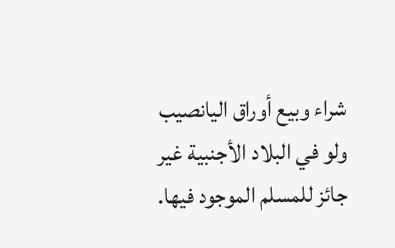شراء وبيع أوراق اليانصيب ولو في البلاد الأجنبية غير جائز للمسلم الموجود فيها.